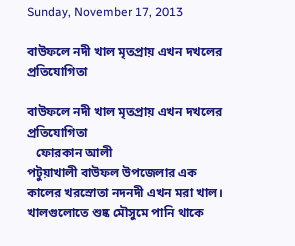Sunday, November 17, 2013

বাউফলে নদী খাল মৃতপ্রায় এখন দখলের প্রতিযোগিতা

বাউফলে নদী খাল মৃতপ্রায় এখন দখলের প্রতিযোগিতা
   ফোরকান আলী
পটুয়াখালী বাউফল উপজেলার এক কালের খরস্রোতা নদনদী এখন মরা খাল। খালগুলোতে শুষ্ক মৌসুমে পানি থাকে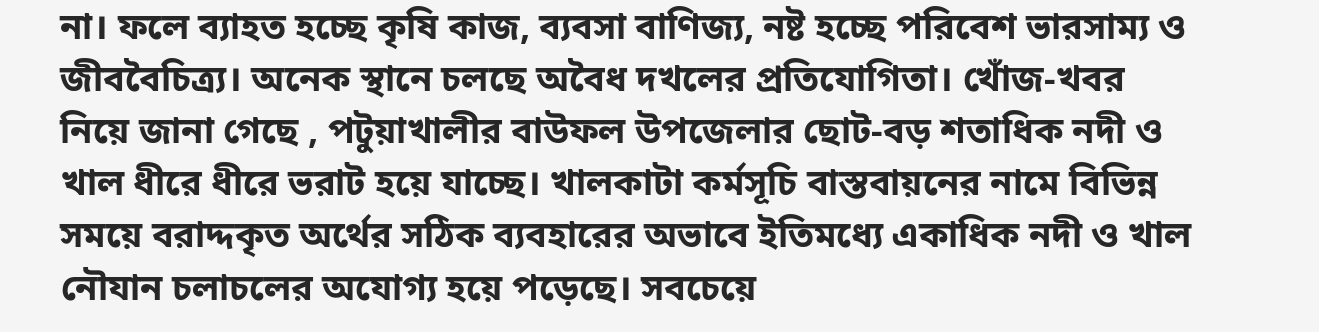না। ফলে ব্যাহত হচ্ছে কৃষি কাজ, ব্যবসা বাণিজ্য, নষ্ট হচ্ছে পরিবেশ ভারসাম্য ও জীববৈচিত্র্য। অনেক স্থানে চলছে অবৈধ দখলের প্রতিযোগিতা। খোঁজ-খবর নিয়ে জানা গেছে , পটুয়াখালীর বাউফল উপজেলার ছোট-বড় শতাধিক নদী ও খাল ধীরে ধীরে ভরাট হয়ে যাচ্ছে। খালকাটা কর্মসূচি বাস্তবায়নের নামে বিভিন্ন সময়ে বরাদ্দকৃত অর্থের সঠিক ব্যবহারের অভাবে ইতিমধ্যে একাধিক নদী ও খাল নৌযান চলাচলের অযোগ্য হয়ে পড়েছে। সবচেয়ে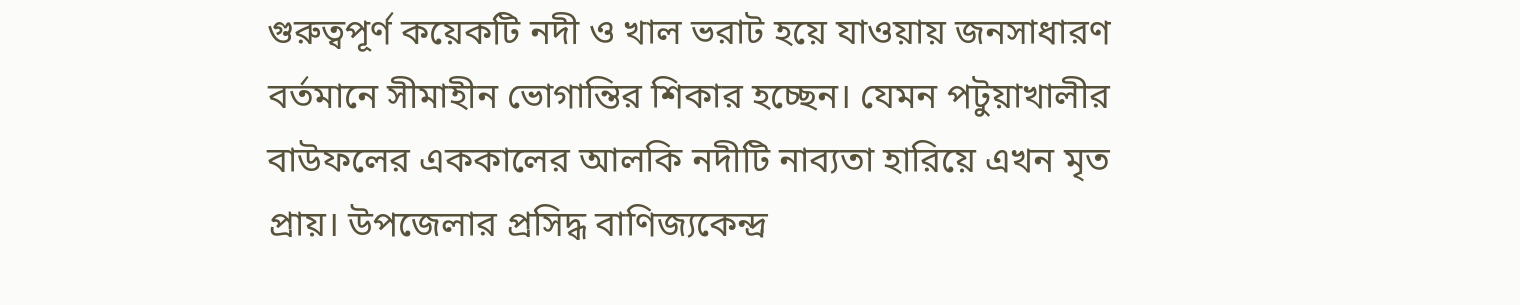গুরুত্বপূর্ণ কয়েকটি নদী ও খাল ভরাট হয়ে যাওয়ায় জনসাধারণ বর্তমানে সীমাহীন ভোগান্তির শিকার হচ্ছেন। যেমন পটুয়াখালীর বাউফলের এককালের আলকি নদীটি নাব্যতা হারিয়ে এখন মৃত প্রায়। উপজেলার প্রসিদ্ধ বাণিজ্যকেন্দ্র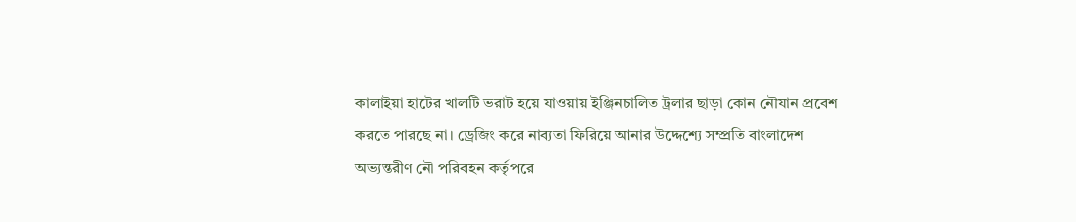কালাইয়া হাটের খালটি ভরাট হয়ে যাওয়ায় ইঞ্জিনচালিত ট্রলার ছাড়া কোন নৌযান প্রবেশ করতে পারছে না। ড্রেজিং করে নাব্যতা ফিরিয়ে আনার উদ্দেশ্যে সম্প্রতি বাংলাদেশ অভ্যন্তরীণ নৌ পরিবহন কর্তৃপরে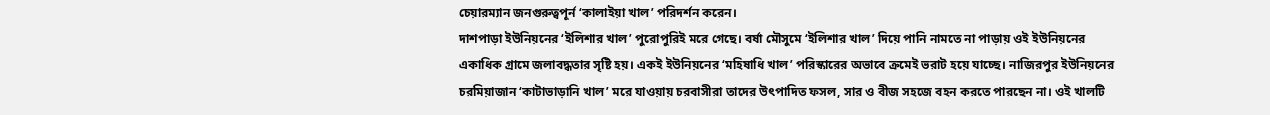চেয়ারম্যান জনগুরুত্বপূর্ন ‘কালাইয়া খাল’ পরিদর্শন করেন।
দাশপাড়া ইউনিয়নের ‘ইলিশার খাল’ পুরোপুরিই মরে গেছে। বর্ষা মৌসুমে ‘ইলিশার খাল’ দিয়ে পানি নামতে না পাড়ায় ওই ইউনিয়নের একাধিক গ্রামে জলাবদ্ধতার সৃষ্টি হয়। একই ইউনিয়নের ‘মহিষাধি খাল’ পরিস্কারের অভাবে ক্রমেই ভরাট হয়ে যাচ্ছে। নাজিরপুর ইউনিয়নের চরমিয়াজান ‘কাটাভাড়ানি খাল’ মরে যাওয়ায় চরবাসীরা তাদের উৎপাদিত ফসল, সার ও বীজ সহজে বহন করতে পারছেন না। ওই খালটি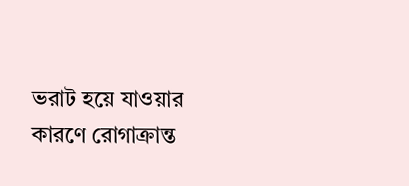ভরাট হয়ে যাওয়ার কারণে রোগাক্রান্ত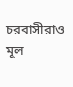চরবাসীরাও মূল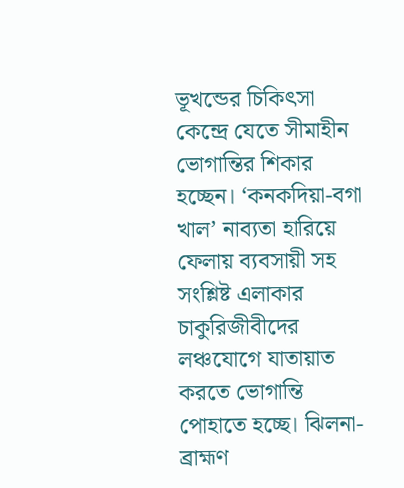ভূখন্ডের চিকিৎসা কেন্দ্রে যেতে সীমাহীন ভোগান্তির শিকার হচ্ছেন। ‘কনকদিয়া-বগা খাল’ নাব্যতা হারিয়ে ফেলায় ব্যবসায়ী সহ সংশ্লিষ্ট এলাকার চাকুরিজীবীদের লঞ্চযোগে যাতায়াত করতে ভোগান্তি পোহাতে হচ্ছে। ঝিলনা-ব্রাহ্মণ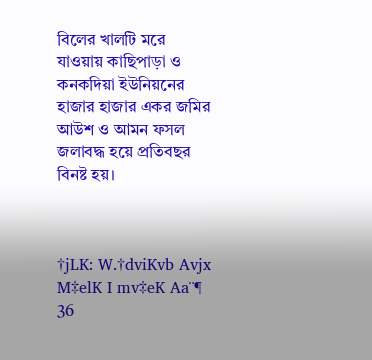বিলের খালটি মরে যাওয়ায় কাছিপাড়া ও কনকদিয়া ইউনিয়নের হাজার হাজার একর জমির আউশ ও আমন ফসল জলাবদ্ধ হয়ে প্রতিবছর বিনষ্ট হয়।



†jLK: W.†dviKvb Avjx
M‡elK I mv‡eK Aa¨¶
36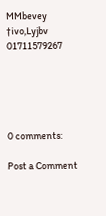MMbevey †ivo,Lyjbv
01711579267





0 comments:

Post a Comment